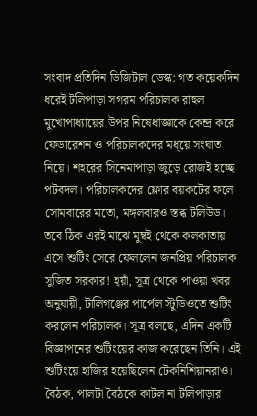সংবাদ প্রতিদিন ডিজিটাল ডেস্ক: গত কয়েকদিন ধরেই টলিপাড়া সগরম পরিচালক রাহুল মুখোপাধ্যায়ের উপর নিষেধাজ্ঞাকে কেন্দ্র করে ফেডারেশন ও পরিচালকদের মধ্য়ে সংঘাত নিয়ে। শহরের সিনেমাপাড়া জুড়ে রোজই হচ্ছে পটবদল। পরিচালকদের ফ্লোর বয়কটের ফলে সোমবারের মতো, মঙ্গলবারও স্তব্ধ টলিউড। তবে ঠিক এরই মাঝে মুম্বই থেকে কলকাতায় এসে শুটিং সেরে ফেললেন জনপ্রিয় পরিচালক সুজিত সরকার! হ্য়াঁ, সূত্র থেকে পাওয়া খবর অনুযায়ী, টালিগঞ্জের পার্পেল স্টুডিওতে শুটিং করলেন পরিচালক। সূত্র বলছে, এদিন একটি বিজ্ঞাপনের শুটিংয়ের কাজ করেছেন তিনি। এই শুটিংয়ে হাজির হয়েছিলেন টেকনিশিয়ানরাও।
বৈঠক, পালটা বৈঠকে কাটল না টলিপাড়ার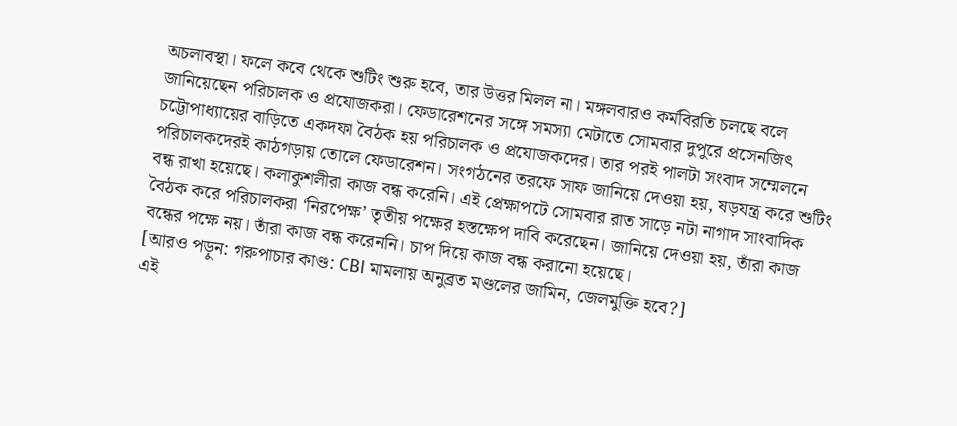অচলাবস্থা। ফলে কবে থেকে শুটিং শুরু হবে, তার উত্তর মিলল না। মঙ্গলবারও কর্মবিরতি চলছে বলে জানিয়েছেন পরিচালক ও প্রযোজকরা। ফেডারেশনের সঙ্গে সমস্যা মেটাতে সোমবার দুপুরে প্রসেনজিৎ চট্টোপাধ্যায়ের বাড়িতে একদফা বৈঠক হয় পরিচালক ও প্রযোজকদের। তার পরই পালটা সংবাদ সম্মেলনে পরিচালকদেরই কাঠগড়ায় তোলে ফেডারেশন। সংগঠনের তরফে সাফ জানিয়ে দেওয়া হয়, ষড়যন্ত্র করে শুটিং বন্ধ রাখা হয়েছে। কলাকুশলীরা কাজ বন্ধ করেনি। এই প্রেক্ষাপটে সোমবার রাত সাড়ে নটা নাগাদ সাংবাদিক বৈঠক করে পরিচালকরা ‘নিরপেক্ষ’ তৃতীয় পক্ষের হস্তক্ষেপ দাবি করেছেন। জানিয়ে দেওয়া হয়, তাঁরা কাজ বন্ধের পক্ষে নয়। তাঁরা কাজ বন্ধ করেননি। চাপ দিয়ে কাজ বন্ধ করানো হয়েছে।
[আরও পড়ুন: গরুপাচার কাণ্ড: CBI মামলায় অনুব্রত মণ্ডলের জামিন, জেলমুক্তি হবে?]
এই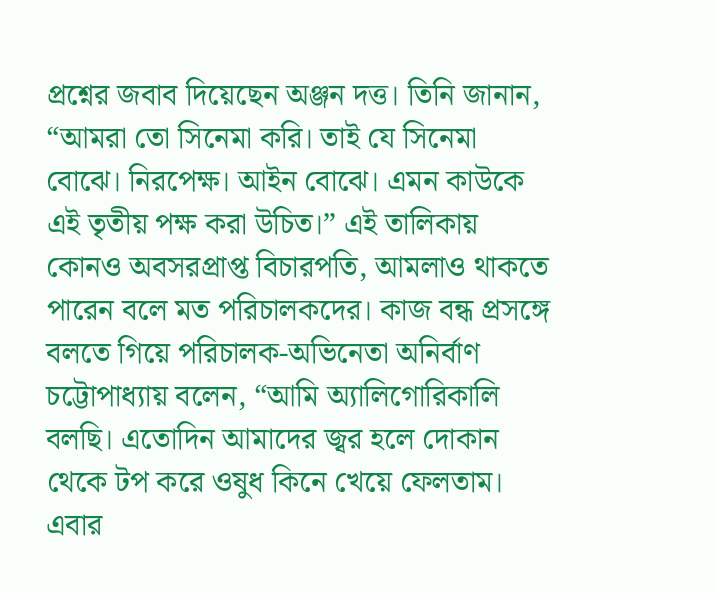প্রশ্নের জবাব দিয়েছেন অঞ্জন দত্ত। তিনি জানান, “আমরা তো সিনেমা করি। তাই যে সিনেমা বোঝে। নিরপেক্ষ। আইন বোঝে। এমন কাউকে এই তৃতীয় পক্ষ করা উচিত।” এই তালিকায় কোনও অবসরপ্রাপ্ত বিচারপতি, আমলাও থাকতে পারেন বলে মত পরিচালকদের। কাজ বন্ধ প্রসঙ্গে বলতে গিয়ে পরিচালক-অভিনেতা অনির্বাণ চট্টোপাধ্যায় বলেন, “আমি অ্যালিগোরিকালি বলছি। এতোদিন আমাদের জ্বর হলে দোকান থেকে টপ করে ওষুধ কিনে খেয়ে ফেলতাম। এবার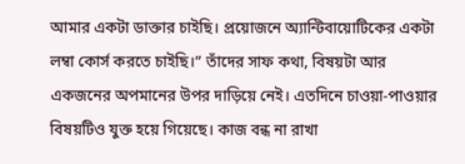আমার একটা ডাক্তার চাইছি। প্রয়োজনে অ্যান্টিবায়োটিকের একটা লম্বা কোর্স করতে চাইছি।” তাঁদের সাফ কথা, বিষয়টা আর একজনের অপমানের উপর দাড়িয়ে নেই। এতদিনে চাওয়া-পাওয়ার বিষয়টিও যুক্ত হয়ে গিয়েছে। কাজ বন্ধ না রাখা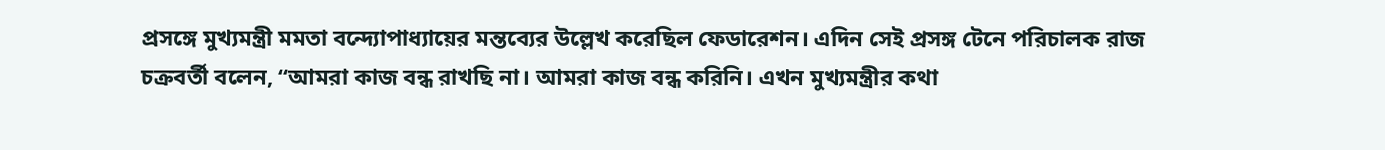প্রসঙ্গে মুখ্যমন্ত্রী মমতা বন্দ্যোপাধ্যায়ের মন্তব্যের উল্লেখ করেছিল ফেডারেশন। এদিন সেই প্রসঙ্গ টেনে পরিচালক রাজ চক্রবর্তী বলেন, “আমরা কাজ বন্ধ রাখছি না। আমরা কাজ বন্ধ করিনি। এখন মুখ্যমন্ত্রীর কথা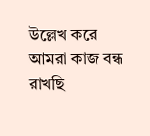উল্লেখ করে আমরা কাজ বন্ধ রাখছি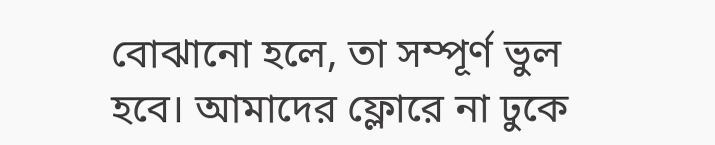বোঝানো হলে, তা সম্পূর্ণ ভুল হবে। আমাদের ফ্লোরে না ঢুকে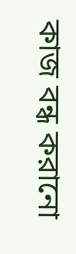কাজ বন্ধ করানো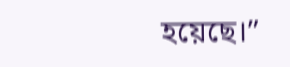হয়েছে।”